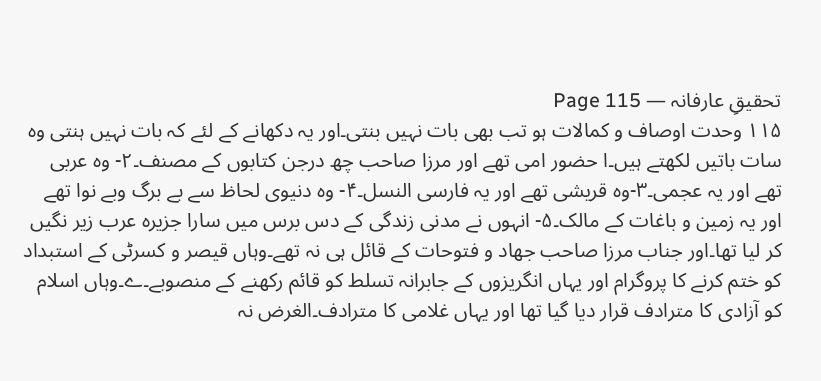تحقیقِ عارفانہ — Page 115
۱۱۵ وحدت اوصاف و کمالات ہو تب بھی بات نہیں بنتی۔اور یہ دکھانے کے لئے کہ بات نہیں ہنتی وہ سات باتیں لکھتے ہیں۔ا حضور امی تھے اور مرزا صاحب چھ درجن کتابوں کے مصنف۔۲- وہ عربی تھے اور یہ عجمی۔۳-وہ قریشی تھے اور یہ فارسی النسل۔۴- وہ دنیوی لحاظ سے بے برگ وبے نوا تھے اور یہ زمین و باغات کے مالک۔۵- انہوں نے مدنی زندگی کے دس برس میں سارا جزیرہ عرب زیر نگیں کر لیا تھا۔اور جناب مرزا صاحب جهاد و فتوحات کے قائل ہی نہ تھے۔وہاں قیصر و کسرٹی کے استبداد کو ختم کرنے کا پروگرام اور یہاں انگریزوں کے جابرانہ تسلط کو قائم رکھنے کے منصوبے۔ے۔وہاں اسلام کو آزادی کا مترادف قرار دیا گیا تھا اور یہاں غلامی کا مترادف۔الغرض نہ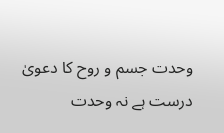وحدت جسم و روح کا دعویٰ درست ہے نہ وحدت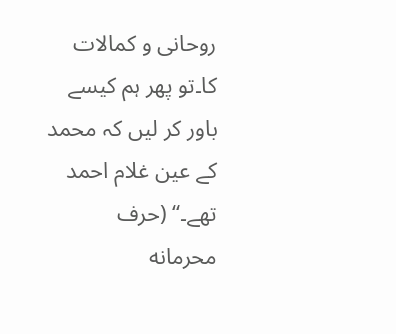روحانی و کمالات کا۔تو پھر ہم کیسے باور کر لیں کہ محمد کے عین غلام احمد تھے۔“ (حرف محرمانه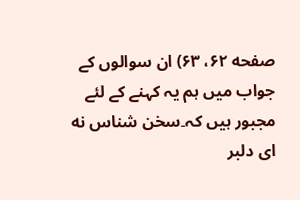صفحه ۶۲، ۶۳) ان سوالوں کے جواب میں ہم یہ کہنے کے لئے مجبور ہیں کہ۔سخن شناس نه ای دلبر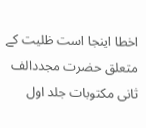اخطا اینجا است ظلیت کے متعلق حضرت مجددالف ثانی مکتوبات جلد اول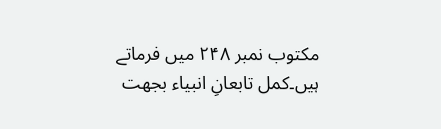مکتوب نمبر ۲۴۸ میں فرماتے ہیں۔کمل تابعانِ انبیاء بجهت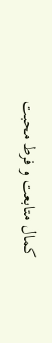کمال متابعت و فرط محبت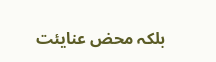بلکہ محض عنایئت